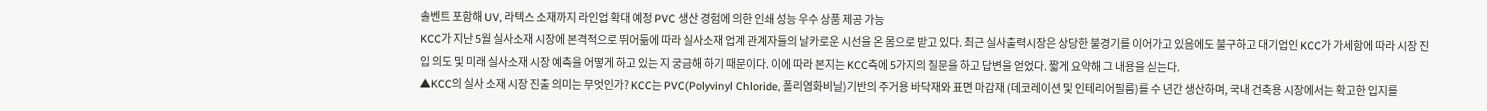솔벤트 포함해 UV, 라텍스 소재까지 라인업 확대 예정 PVC 생산 경험에 의한 인쇄 성능 우수 상품 제공 가능
KCC가 지난 5월 실사소재 시장에 본격적으로 뛰어듦에 따라 실사소재 업계 관계자들의 날카로운 시선을 온 몸으로 받고 있다. 최근 실사출력시장은 상당한 불경기를 이어가고 있음에도 불구하고 대기업인 KCC가 가세함에 따라 시장 진입 의도 및 미래 실사소재 시장 예측을 어떻게 하고 있는 지 궁금해 하기 때문이다. 이에 따라 본지는 KCC측에 5가지의 질문을 하고 답변을 얻었다. 짧게 요약해 그 내용을 싣는다.
▲KCC의 실사 소재 시장 진출 의미는 무엇인가? KCC는 PVC(Polyvinyl Chloride, 폴리염화비닐)기반의 주거용 바닥재와 표면 마감재 (데코레이션 및 인테리어필름)를 수 년간 생산하며, 국내 건축용 시장에서는 확고한 입지를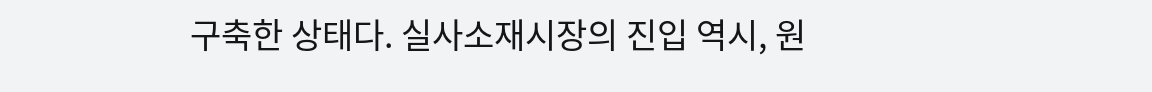구축한 상태다. 실사소재시장의 진입 역시, 원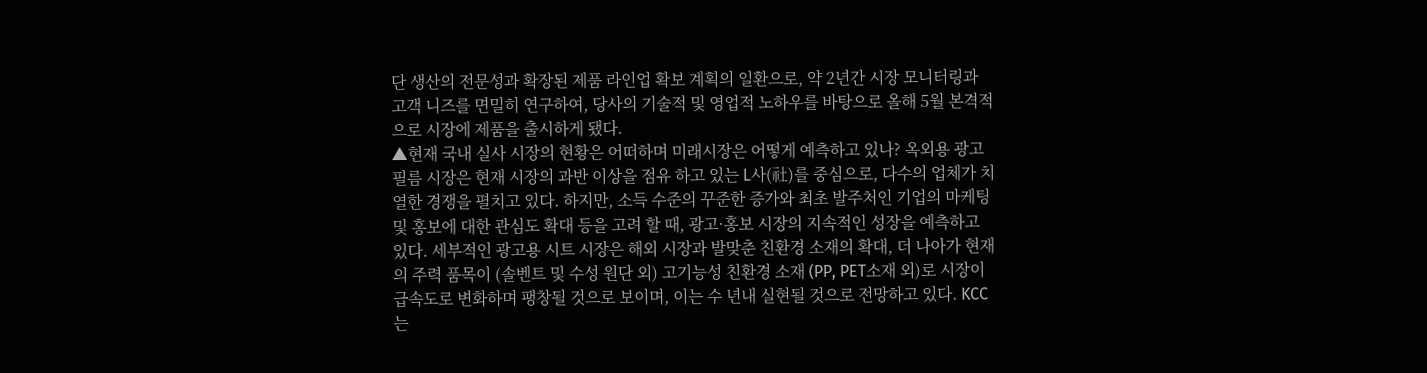단 생산의 전문성과 확장된 제품 라인업 확보 계획의 일환으로, 약 2년간 시장 모니터링과 고객 니즈를 면밀히 연구하여, 당사의 기술적 및 영업적 노하우를 바탕으로 올해 5월 본격적으로 시장에 제품을 출시하게 됐다.
▲현재 국내 실사 시장의 현황은 어떠하며 미래시장은 어떻게 예측하고 있나? 옥외용 광고필름 시장은 현재 시장의 과반 이상을 점유 하고 있는 L사(社)를 중심으로, 다수의 업체가 치열한 경쟁을 펼치고 있다. 하지만, 소득 수준의 꾸준한 증가와 최초 발주처인 기업의 마케팅 및 홍보에 대한 관심도 확대 등을 고려 할 때, 광고·홍보 시장의 지속적인 성장을 예측하고 있다. 세부적인 광고용 시트 시장은 해외 시장과 발맞춘 친환경 소재의 확대, 더 나아가 현재의 주력 품목이 (솔벤트 및 수성 원단 외) 고기능성 친환경 소재 (PP, PET소재 외)로 시장이 급속도로 변화하며 팽창될 것으로 보이며, 이는 수 년내 실현될 것으로 전망하고 있다. KCC는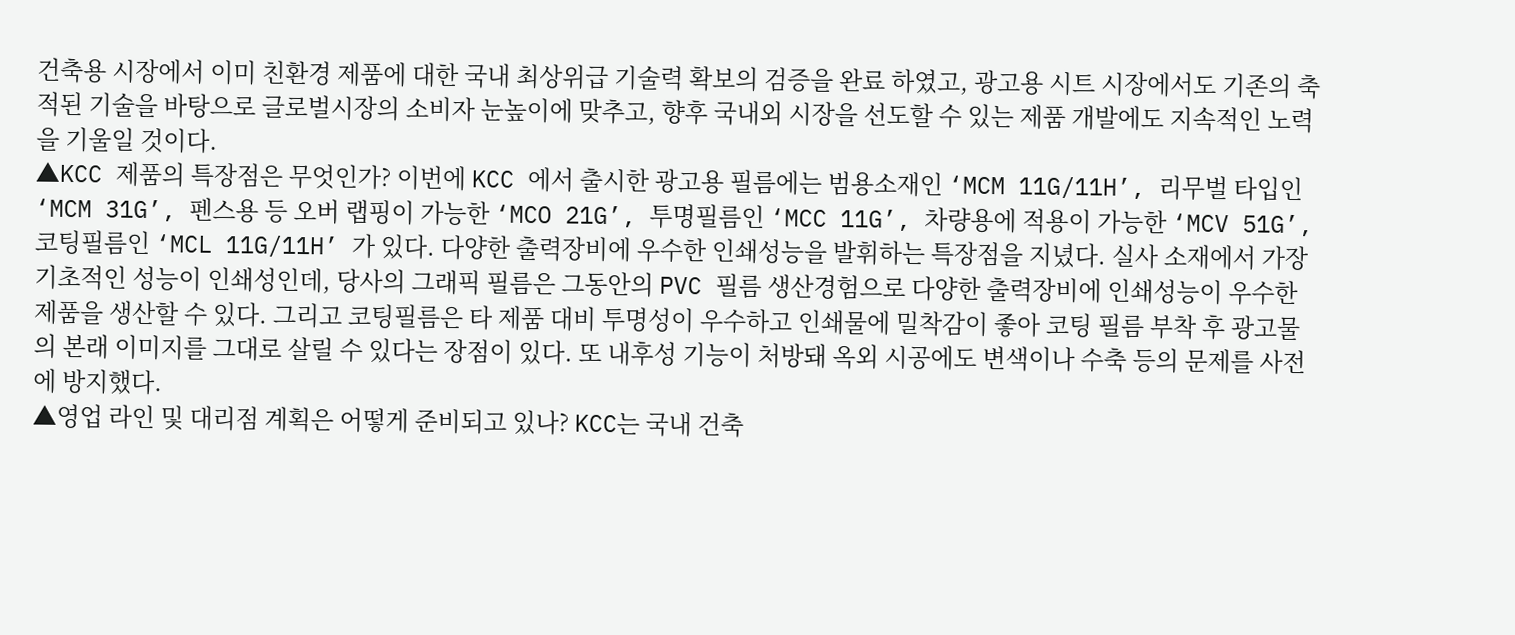건축용 시장에서 이미 친환경 제품에 대한 국내 최상위급 기술력 확보의 검증을 완료 하였고, 광고용 시트 시장에서도 기존의 축적된 기술을 바탕으로 글로벌시장의 소비자 눈높이에 맞추고, 향후 국내외 시장을 선도할 수 있는 제품 개발에도 지속적인 노력을 기울일 것이다.
▲KCC 제품의 특장점은 무엇인가? 이번에 KCC 에서 출시한 광고용 필름에는 범용소재인 ‘MCM 11G/11H’, 리무벌 타입인 ‘MCM 31G’, 펜스용 등 오버 랩핑이 가능한 ‘MCO 21G’, 투명필름인 ‘MCC 11G’, 차량용에 적용이 가능한 ‘MCV 51G’, 코팅필름인 ‘MCL 11G/11H’ 가 있다. 다양한 출력장비에 우수한 인쇄성능을 발휘하는 특장점을 지녔다. 실사 소재에서 가장 기초적인 성능이 인쇄성인데, 당사의 그래픽 필름은 그동안의 PVC 필름 생산경험으로 다양한 출력장비에 인쇄성능이 우수한 제품을 생산할 수 있다. 그리고 코팅필름은 타 제품 대비 투명성이 우수하고 인쇄물에 밀착감이 좋아 코팅 필름 부착 후 광고물의 본래 이미지를 그대로 살릴 수 있다는 장점이 있다. 또 내후성 기능이 처방돼 옥외 시공에도 변색이나 수축 등의 문제를 사전에 방지했다.
▲영업 라인 및 대리점 계획은 어떻게 준비되고 있나? KCC는 국내 건축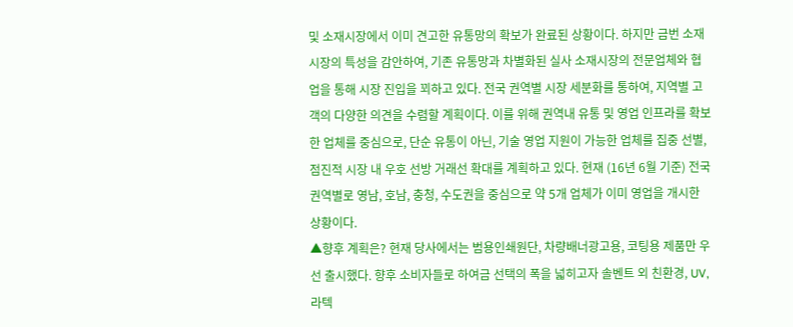및 소재시장에서 이미 견고한 유통망의 확보가 완료된 상황이다. 하지만 금번 소재 시장의 특성을 감안하여, 기존 유통망과 차별화된 실사 소재시장의 전문업체와 협업을 통해 시장 진입을 꾀하고 있다. 전국 권역별 시장 세분화를 통하여, 지역별 고객의 다양한 의견을 수렴할 계획이다. 이를 위해 권역내 유통 및 영업 인프라를 확보한 업체를 중심으로, 단순 유통이 아닌, 기술 영업 지원이 가능한 업체를 집중 선별, 점진적 시장 내 우호 선방 거래선 확대를 계획하고 있다. 현재 (16년 6월 기준) 전국 권역별로 영남, 호남, 충청, 수도권을 중심으로 약 5개 업체가 이미 영업을 개시한 상황이다.
▲향후 계획은? 현재 당사에서는 범용인쇄원단, 차량배너광고용, 코팅용 제품만 우선 출시했다. 향후 소비자들로 하여금 선택의 폭을 넓히고자 솔벤트 외 친환경, UV, 라텍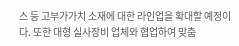스 등 고부가가치 소재에 대한 라인업을 확대할 예정이다. 또한 대형 실사장비 업체와 협업하여 맞춤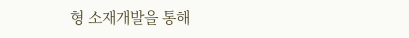형 소재개발을 통해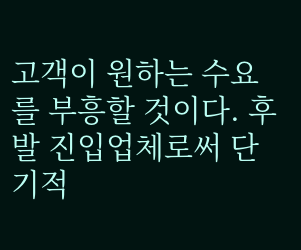고객이 원하는 수요를 부흥할 것이다. 후발 진입업체로써 단기적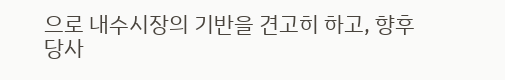으로 내수시장의 기반을 견고히 하고, 향후 당사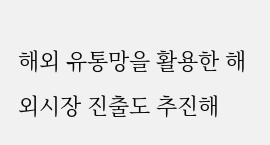해외 유통망을 활용한 해외시장 진출도 추진해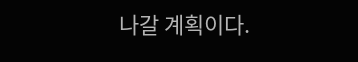나갈 계획이다.